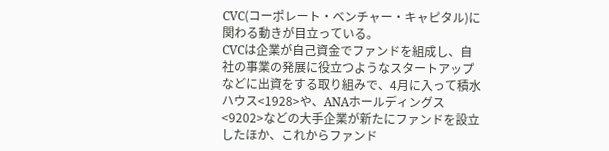CVC(コーポレート・ベンチャー・キャピタル)に関わる動きが目立っている。
CVCは企業が自己資金でファンドを組成し、自社の事業の発展に役立つようなスタートアップなどに出資をする取り組みで、4月に入って積水ハウス<1928>や、ANAホールディングス<9202>などの大手企業が新たにファンドを設立したほか、これからファンド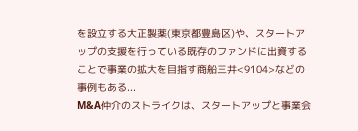を設立する大正製薬(東京都豊島区)や、スタートアップの支援を行っている既存のファンドに出資することで事業の拡大を目指す商船三井<9104>などの事例もある...
M&A仲介のストライクは、スタートアップと事業会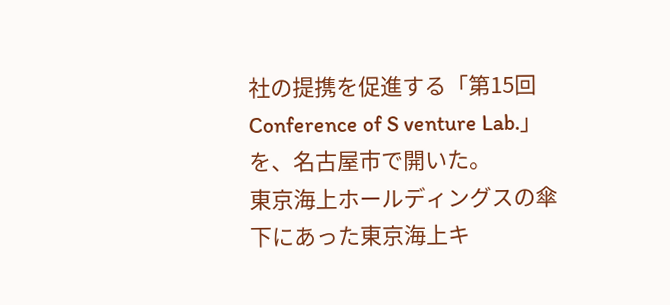社の提携を促進する「第15回Conference of S venture Lab.」を、名古屋市で開いた。
東京海上ホールディングスの傘下にあった東京海上キ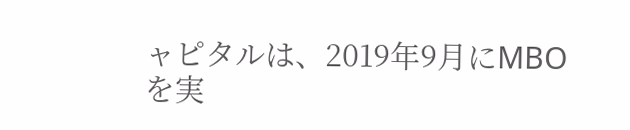ャピタルは、2019年9月にMBOを実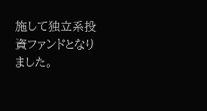施して独立系投資ファンドとなりました。